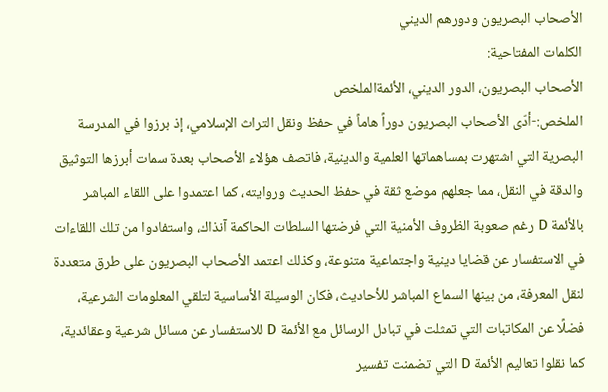الأصحاب البصريون ودورهم الديني
الكلمات المفتاحية:
الأصحاب البصريون، الدور الديني، الأئمةالملخص
الملخص:-أدّى الأصحاب البصريون دوراً هاماً في حفظ ونقل التراث الإسلامي، إذ برزوا في المدرسة البصرية التي اشتهرت بمساهماتها العلمية والدينية، فاتصف هؤلاء الأصحاب بعدة سمات أبرزها التوثيق والدقة في النقل، مما جعلهم موضع ثقة في حفظ الحديث وروايته، كما اعتمدوا على اللقاء المباشر بالأئمة D رغم صعوبة الظروف الأمنية التي فرضتها السلطات الحاكمة آنذاك، واستفادوا من تلك اللقاءات في الاستفسار عن قضايا دينية واجتماعية متنوعة، وكذلك اعتمد الأصحاب البصريون على طرق متعددة لنقل المعرفة، من بينها السماع المباشر للأحاديث، فكان الوسيلة الأساسية لتلقي المعلومات الشرعية، فضلًا عن المكاتبات التي تمثلت في تبادل الرسائل مع الأئمة D للاستفسار عن مسائل شرعية وعقائدية، كما نقلوا تعاليم الأئمة D التي تضمنت تفسير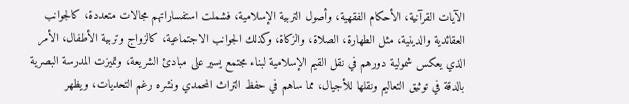الآيات القرآنية، الأحكام الفقهية، وأصول التربية الإسلامية، فشملت استفساراتهم مجالات متعددة، كالجوانب العقائدية والدينية، مثل الطهارة، الصلاة، والزكاة، وكذلك الجوانب الاجتماعية، كالزواج وتربية الأطفال، الأمر الذي يعكس شمولية دورهم في نقل القيم الإسلامية لبناء مجتمع يسير على مبادئ الشريعة، وتميزت المدرسة البصرية بالدقة في توثيق التعاليم ونقلها للأجيال، مما ساهم في حفظ التراث المحمدي ونشره رغم التحديات، ويظهر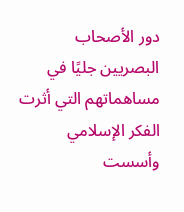دور الأصحاب البصريين جليًا في مساهماتهم التي أثرت الفكر الإسلامي وأسست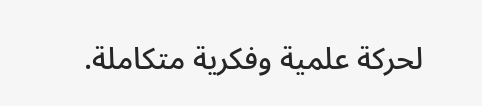لحركة علمية وفكرية متكاملة.